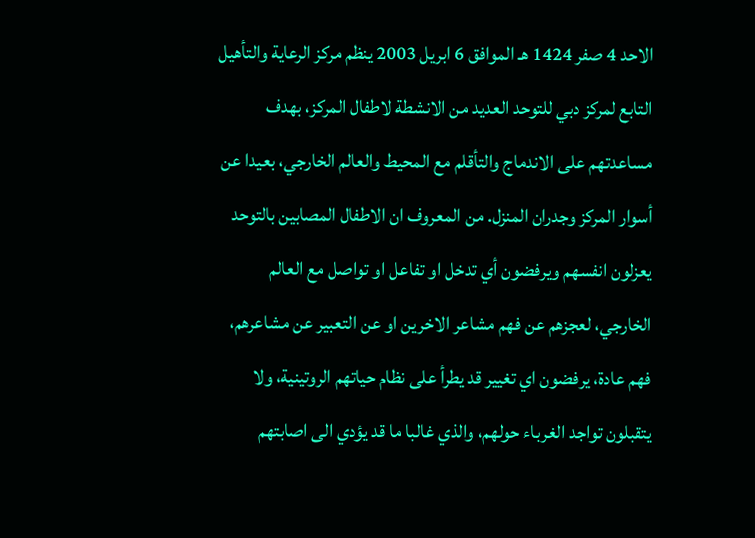الاحد 4 صفر 1424 هـ الموافق 6 ابريل 2003 ينظم مركز الرعاية والتأهيل التابع لمركز دبي للتوحد العديد من الانشطة لاطفال المركز، بهدف مساعدتهم على الاندماج والتأقلم مع المحيط والعالم الخارجي، بعيدا عن أسوار المركز وجدران المنزل. من المعروف ان الاطفال المصابين بالتوحد يعزلون انفسهم ويرفضون أي تدخل او تفاعل او تواصل مع العالم الخارجي، لعجزهم عن فهم مشاعر الاخرين او عن التعبير عن مشاعرهم، فهم عادة، يرفضون اي تغيير قد يطرأ على نظام حياتهم الروتينية، ولا يتقبلون تواجد الغرباء حولهم، والذي غالبا ما قد يؤدي الى اصابتهم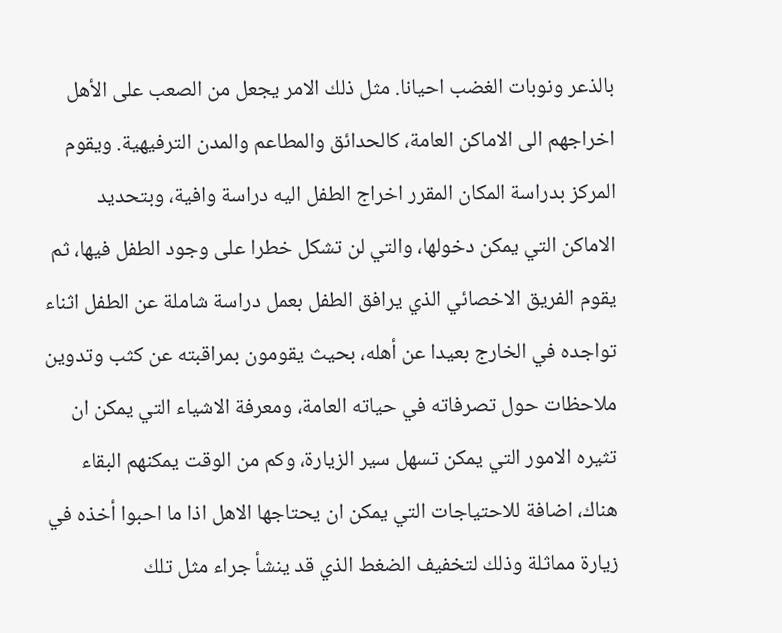بالذعر ونوبات الغضب احيانا. مثل ذلك الامر يجعل من الصعب على الأهل اخراجهم الى الاماكن العامة، كالحدائق والمطاعم والمدن الترفيهية. ويقوم المركز بدراسة المكان المقرر اخراج الطفل اليه دراسة وافية، وبتحديد الاماكن التي يمكن دخولها، والتي لن تشكل خطرا على وجود الطفل فيها، ثم يقوم الفريق الاخصائي الذي يرافق الطفل بعمل دراسة شاملة عن الطفل اثناء تواجده في الخارج بعيدا عن أهله، بحيث يقومون بمراقبته عن كثب وتدوين ملاحظات حول تصرفاته في حياته العامة، ومعرفة الاشياء التي يمكن ان تثيره الامور التي يمكن تسهل سير الزيارة، وكم من الوقت يمكنهم البقاء هناك، اضافة للاحتياجات التي يمكن ان يحتاجها الاهل اذا ما احبوا أخذه في زيارة مماثلة وذلك لتخفيف الضغط الذي قد ينشأ جراء مثل تلك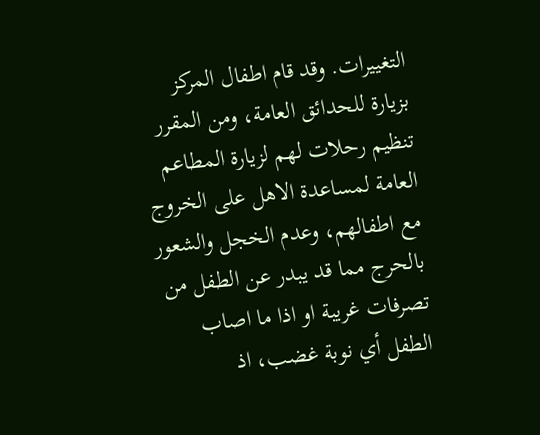التغييرات. وقد قام اطفال المركز بزيارة للحدائق العامة، ومن المقرر تنظيم رحلات لهم لزيارة المطاعم العامة لمساعدة الاهل على الخروج مع اطفالهم، وعدم الخجل والشعور بالحرج مما قد يبدر عن الطفل من تصرفات غريبة او اذا ما اصاب الطفل أي نوبة غضب، اذ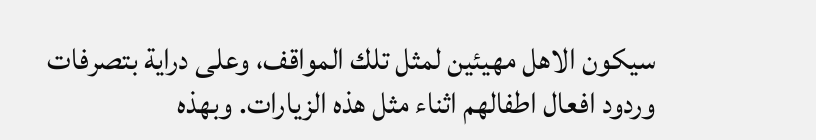سيكون الاهل مهيئين لمثل تلك المواقف، وعلى دراية بتصرفات وردود افعال اطفالهم اثناء مثل هذه الزيارات. وبهذه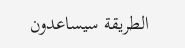الطريقة سيساعدون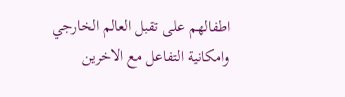اطفالهم على تقبل العالم الخارجي وامكانية التفاعل مع الاخرين